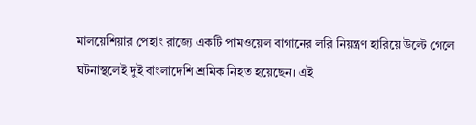মালয়েশিয়ার পেহাং রাজ্যে একটি পামওয়েল বাগানের লরি নিয়ন্ত্রণ হারিয়ে উল্টে গেলে ঘটনাস্থলেই দুই বাংলাদেশি শ্রমিক নিহত হয়েছেন। এই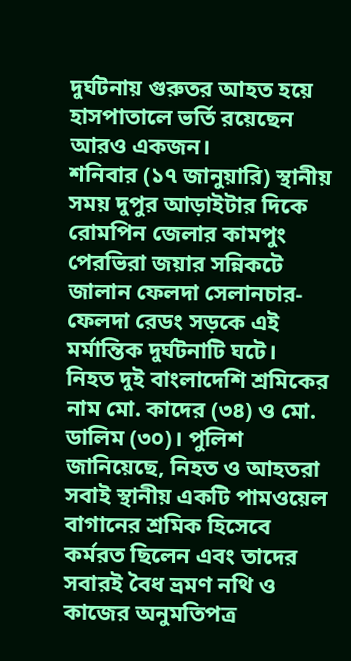দুর্ঘটনায় গুরুতর আহত হয়ে হাসপাতালে ভর্তি রয়েছেন আরও একজন।
শনিবার (১৭ জানুয়ারি) স্থানীয় সময় দুপুর আড়াইটার দিকে রোমপিন জেলার কামপুং পেরভিরা জয়ার সন্নিকটে জালান ফেলদা সেলানচার-ফেলদা রেডং সড়কে এই মর্মান্তিক দুর্ঘটনাটি ঘটে।
নিহত দুই বাংলাদেশি শ্রমিকের নাম মো. কাদের (৩৪) ও মো. ডালিম (৩০)। পুলিশ জানিয়েছে, নিহত ও আহতরা সবাই স্থানীয় একটি পামওয়েল বাগানের শ্রমিক হিসেবে কর্মরত ছিলেন এবং তাদের সবারই বৈধ ভ্রমণ নথি ও কাজের অনুমতিপত্র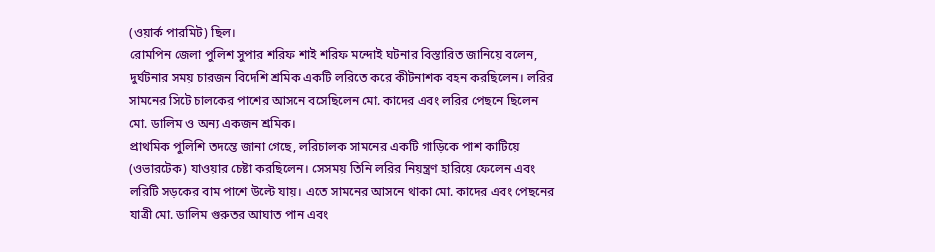(ওয়ার্ক পারমিট) ছিল।
রোমপিন জেলা পুলিশ সুপার শরিফ শাই শরিফ মন্দোই ঘটনার বিস্তারিত জানিয়ে বলেন, দুর্ঘটনার সময় চারজন বিদেশি শ্রমিক একটি লরিতে করে কীটনাশক বহন করছিলেন। লরির সামনের সিটে চালকের পাশের আসনে বসেছিলেন মো. কাদের এবং লরির পেছনে ছিলেন মো. ডালিম ও অন্য একজন শ্রমিক।
প্রাথমিক পুলিশি তদন্তে জানা গেছে, লরিচালক সামনের একটি গাড়িকে পাশ কাটিয়ে (ওভারটেক) যাওয়ার চেষ্টা করছিলেন। সেসময় তিনি লরির নিয়ন্ত্রণ হারিয়ে ফেলেন এবং লরিটি সড়কের বাম পাশে উল্টে যায়। এতে সামনের আসনে থাকা মো. কাদের এবং পেছনের যাত্রী মো. ডালিম গুরুতর আঘাত পান এবং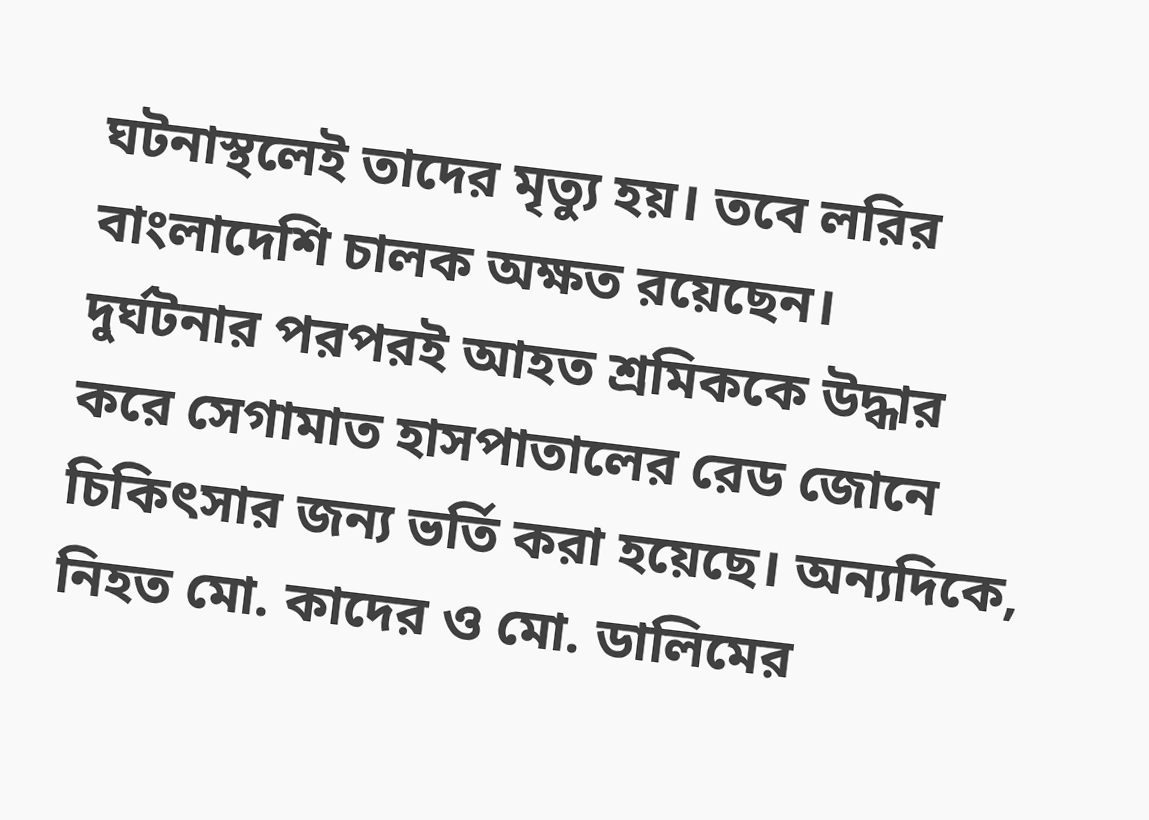ঘটনাস্থলেই তাদের মৃত্যু হয়। তবে লরির বাংলাদেশি চালক অক্ষত রয়েছেন।
দুর্ঘটনার পরপরই আহত শ্রমিককে উদ্ধার করে সেগামাত হাসপাতালের রেড জোনে চিকিৎসার জন্য ভর্তি করা হয়েছে। অন্যদিকে, নিহত মো. কাদের ও মো. ডালিমের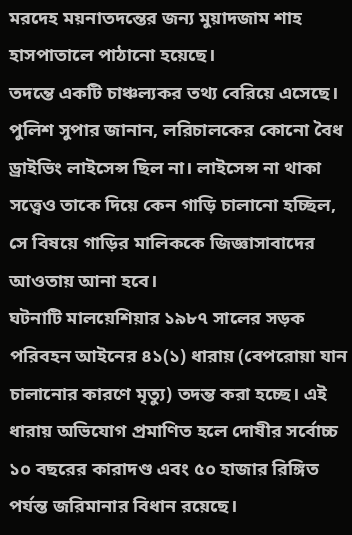মরদেহ ময়নাতদন্তের জন্য মুয়াদজাম শাহ হাসপাতালে পাঠানো হয়েছে।
তদন্তে একটি চাঞ্চল্যকর তথ্য বেরিয়ে এসেছে। পুলিশ সুপার জানান, লরিচালকের কোনো বৈধ ড্রাইভিং লাইসেন্স ছিল না। লাইসেন্স না থাকা সত্ত্বেও তাকে দিয়ে কেন গাড়ি চালানো হচ্ছিল, সে বিষয়ে গাড়ির মালিককে জিজ্ঞাসাবাদের আওতায় আনা হবে।
ঘটনাটি মালয়েশিয়ার ১৯৮৭ সালের সড়ক পরিবহন আইনের ৪১(১) ধারায় (বেপরোয়া যান চালানোর কারণে মৃত্যু) তদন্ত করা হচ্ছে। এই ধারায় অভিযোগ প্রমাণিত হলে দোষীর সর্বোচ্চ ১০ বছরের কারাদণ্ড এবং ৫০ হাজার রিঙ্গিত পর্যন্ত জরিমানার বিধান রয়েছে।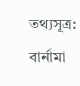তথ্যসূত্র: বার্নামা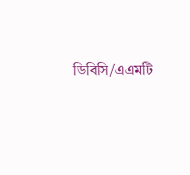ডিবিসি/এএমটি